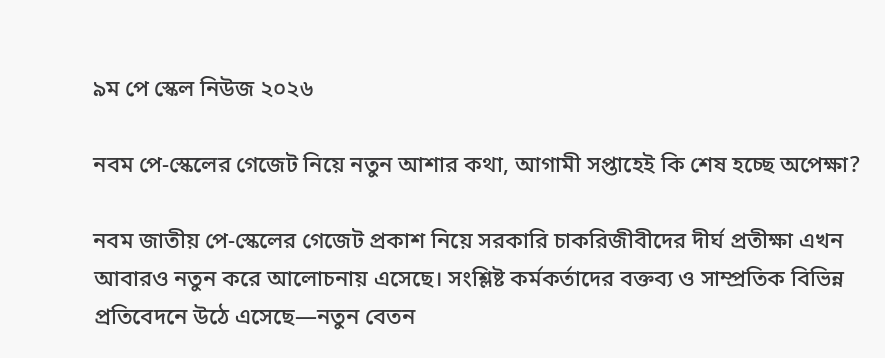৯ম পে স্কেল নিউজ ২০২৬

নবম পে-স্কেলের গেজেট নিয়ে নতুন আশার কথা, আগামী সপ্তাহেই কি শেষ হচ্ছে অপেক্ষা?

নবম জাতীয় পে-স্কেলের গেজেট প্রকাশ নিয়ে সরকারি চাকরিজীবীদের দীর্ঘ প্রতীক্ষা এখন আবারও নতুন করে আলোচনায় এসেছে। সংশ্লিষ্ট কর্মকর্তাদের বক্তব্য ও সাম্প্রতিক বিভিন্ন প্রতিবেদনে উঠে এসেছে—নতুন বেতন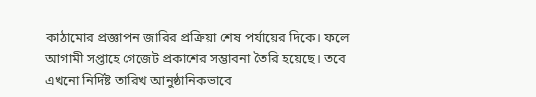কাঠামোর প্রজ্ঞাপন জারির প্রক্রিয়া শেষ পর্যায়ের দিকে। ফলে আগামী সপ্তাহে গেজেট প্রকাশের সম্ভাবনা তৈরি হয়েছে। তবে এখনো নির্দিষ্ট তারিখ আনুষ্ঠানিকভাবে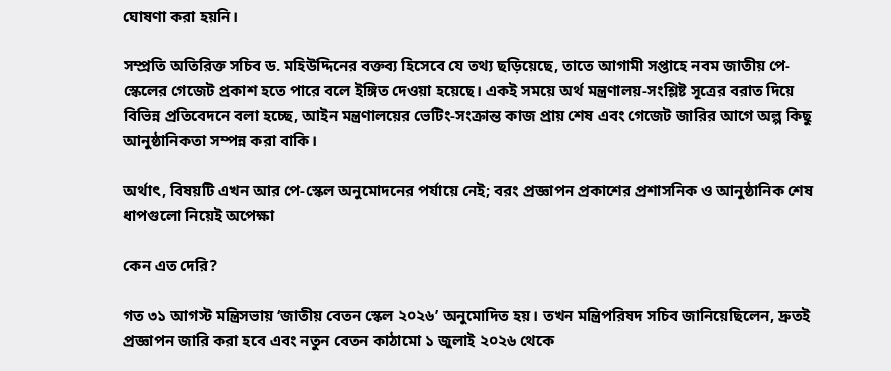ঘোষণা করা হয়নি।

সম্প্রতি অতিরিক্ত সচিব ড. মহিউদ্দিনের বক্তব্য হিসেবে যে তথ্য ছড়িয়েছে, তাতে আগামী সপ্তাহে নবম জাতীয় পে-স্কেলের গেজেট প্রকাশ হতে পারে বলে ইঙ্গিত দেওয়া হয়েছে। একই সময়ে অর্থ মন্ত্রণালয়-সংশ্লিষ্ট সূত্রের বরাত দিয়ে বিভিন্ন প্রতিবেদনে বলা হচ্ছে, আইন মন্ত্রণালয়ের ভেটিং-সংক্রান্ত কাজ প্রায় শেষ এবং গেজেট জারির আগে অল্প কিছু আনুষ্ঠানিকতা সম্পন্ন করা বাকি।

অর্থাৎ, বিষয়টি এখন আর পে-স্কেল অনুমোদনের পর্যায়ে নেই; বরং প্রজ্ঞাপন প্রকাশের প্রশাসনিক ও আনুষ্ঠানিক শেষ ধাপগুলো নিয়েই অপেক্ষা

কেন এত দেরি?

গত ৩১ আগস্ট মন্ত্রিসভায় ‘জাতীয় বেতন স্কেল ২০২৬’ অনুমোদিত হয়। তখন মন্ত্রিপরিষদ সচিব জানিয়েছিলেন, দ্রুতই প্রজ্ঞাপন জারি করা হবে এবং নতুন বেতন কাঠামো ১ জুলাই ২০২৬ থেকে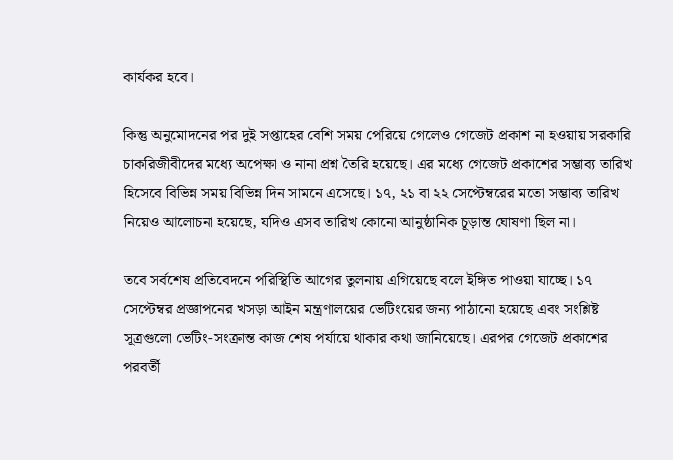কার্যকর হবে।

কিন্তু অনুমোদনের পর দুই সপ্তাহের বেশি সময় পেরিয়ে গেলেও গেজেট প্রকাশ না হওয়ায় সরকারি চাকরিজীবীদের মধ্যে অপেক্ষা ও নানা প্রশ্ন তৈরি হয়েছে। এর মধ্যে গেজেট প্রকাশের সম্ভাব্য তারিখ হিসেবে বিভিন্ন সময় বিভিন্ন দিন সামনে এসেছে। ১৭, ২১ বা ২২ সেপ্টেম্বরের মতো সম্ভাব্য তারিখ নিয়েও আলোচনা হয়েছে, যদিও এসব তারিখ কোনো আনুষ্ঠানিক চূড়ান্ত ঘোষণা ছিল না।

তবে সর্বশেষ প্রতিবেদনে পরিস্থিতি আগের তুলনায় এগিয়েছে বলে ইঙ্গিত পাওয়া যাচ্ছে। ১৭ সেপ্টেম্বর প্রজ্ঞাপনের খসড়া আইন মন্ত্রণালয়ের ভেটিংয়ের জন্য পাঠানো হয়েছে এবং সংশ্লিষ্ট সূত্রগুলো ভেটিং-সংক্রান্ত কাজ শেষ পর্যায়ে থাকার কথা জানিয়েছে। এরপর গেজেট প্রকাশের পরবর্তী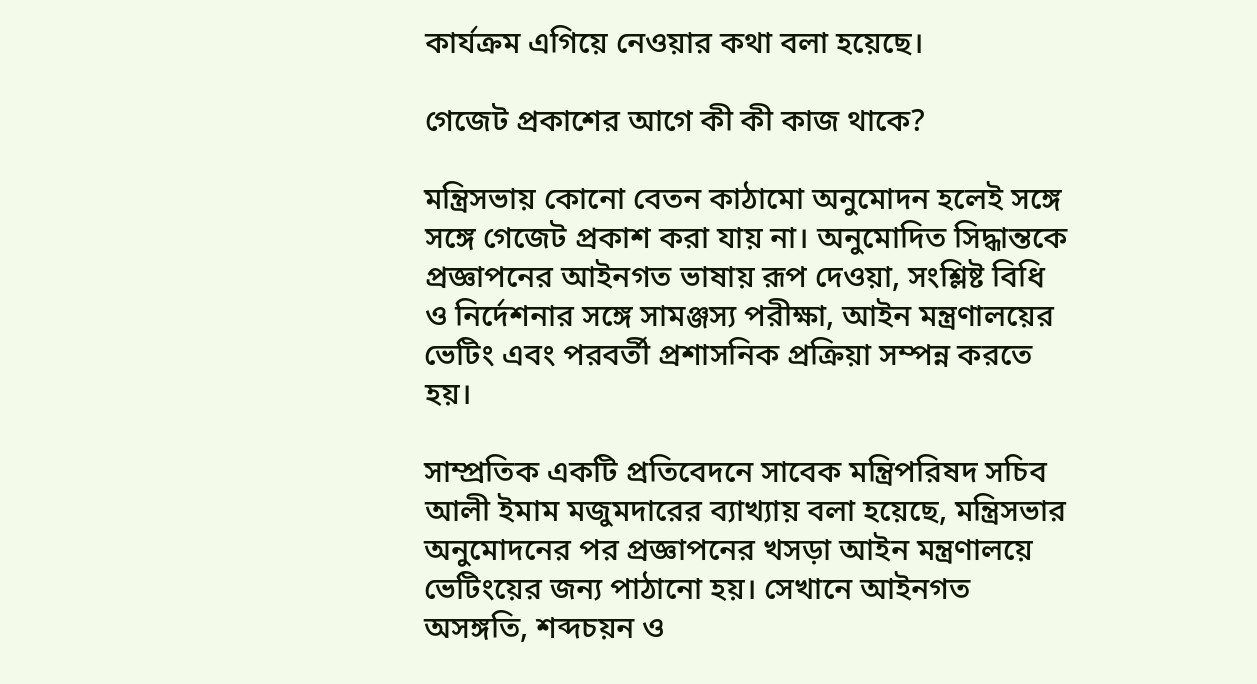কার্যক্রম এগিয়ে নেওয়ার কথা বলা হয়েছে।

গেজেট প্রকাশের আগে কী কী কাজ থাকে?

মন্ত্রিসভায় কোনো বেতন কাঠামো অনুমোদন হলেই সঙ্গে সঙ্গে গেজেট প্রকাশ করা যায় না। অনুমোদিত সিদ্ধান্তকে প্রজ্ঞাপনের আইনগত ভাষায় রূপ দেওয়া, সংশ্লিষ্ট বিধি ও নির্দেশনার সঙ্গে সামঞ্জস্য পরীক্ষা, আইন মন্ত্রণালয়ের ভেটিং এবং পরবর্তী প্রশাসনিক প্রক্রিয়া সম্পন্ন করতে হয়।

সাম্প্রতিক একটি প্রতিবেদনে সাবেক মন্ত্রিপরিষদ সচিব আলী ইমাম মজুমদারের ব্যাখ্যায় বলা হয়েছে, মন্ত্রিসভার অনুমোদনের পর প্রজ্ঞাপনের খসড়া আইন মন্ত্রণালয়ে ভেটিংয়ের জন্য পাঠানো হয়। সেখানে আইনগত অসঙ্গতি, শব্দচয়ন ও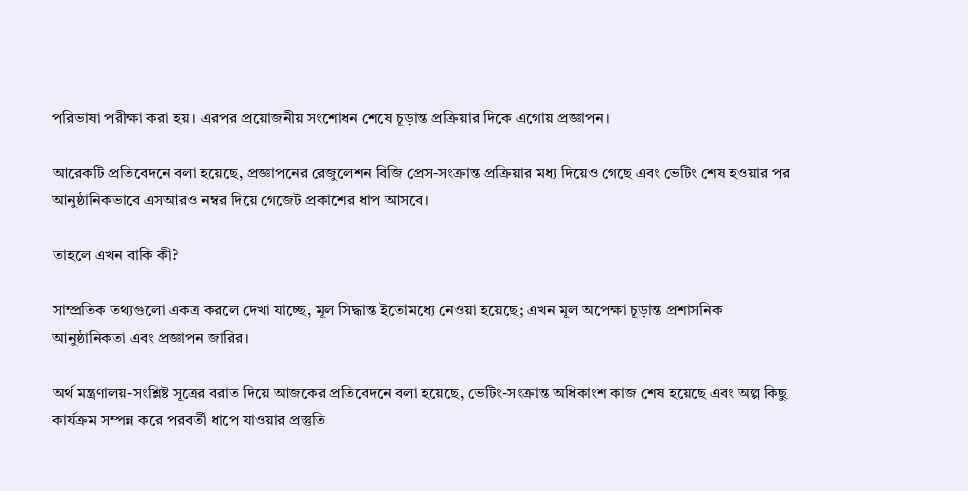পরিভাষা পরীক্ষা করা হয়। এরপর প্রয়োজনীয় সংশোধন শেষে চূড়ান্ত প্রক্রিয়ার দিকে এগোয় প্রজ্ঞাপন।

আরেকটি প্রতিবেদনে বলা হয়েছে, প্রজ্ঞাপনের রেজুলেশন বিজি প্রেস-সংক্রান্ত প্রক্রিয়ার মধ্য দিয়েও গেছে এবং ভেটিং শেষ হওয়ার পর আনুষ্ঠানিকভাবে এসআরও নম্বর দিয়ে গেজেট প্রকাশের ধাপ আসবে।

তাহলে এখন বাকি কী?

সাম্প্রতিক তথ্যগুলো একত্র করলে দেখা যাচ্ছে, মূল সিদ্ধান্ত ইতোমধ্যে নেওয়া হয়েছে; এখন মূল অপেক্ষা চূড়ান্ত প্রশাসনিক আনুষ্ঠানিকতা এবং প্রজ্ঞাপন জারির।

অর্থ মন্ত্রণালয়-সংশ্লিষ্ট সূত্রের বরাত দিয়ে আজকের প্রতিবেদনে বলা হয়েছে, ভেটিং-সংক্রান্ত অধিকাংশ কাজ শেষ হয়েছে এবং অল্প কিছু কার্যক্রম সম্পন্ন করে পরবর্তী ধাপে যাওয়ার প্রস্তুতি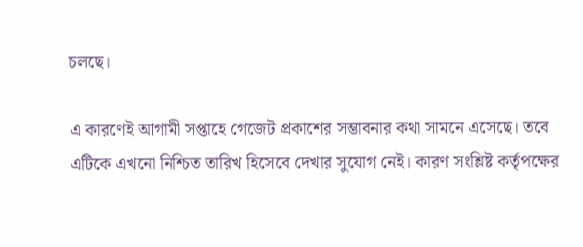চলছে।

এ কারণেই আগামী সপ্তাহে গেজেট প্রকাশের সম্ভাবনার কথা সামনে এসেছে। তবে এটিকে এখনো নিশ্চিত তারিখ হিসেবে দেখার সুযোগ নেই। কারণ সংশ্লিষ্ট কর্তৃপক্ষের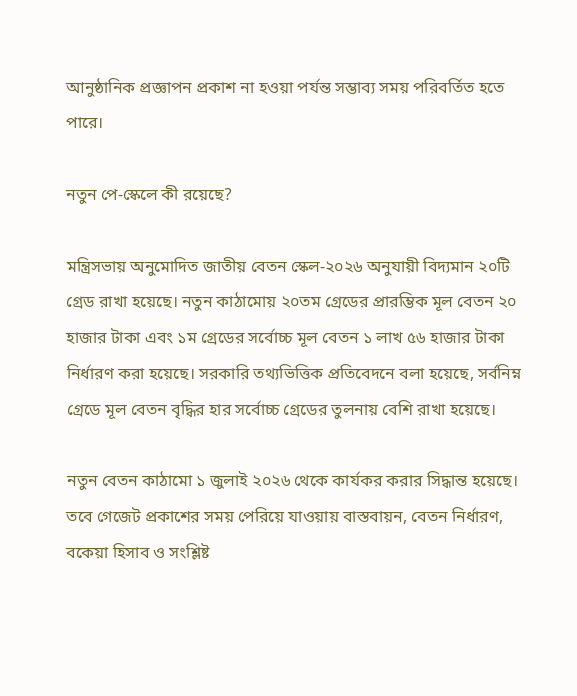আনুষ্ঠানিক প্রজ্ঞাপন প্রকাশ না হওয়া পর্যন্ত সম্ভাব্য সময় পরিবর্তিত হতে পারে।

নতুন পে-স্কেলে কী রয়েছে?

মন্ত্রিসভায় অনুমোদিত জাতীয় বেতন স্কেল-২০২৬ অনুযায়ী বিদ্যমান ২০টি গ্রেড রাখা হয়েছে। নতুন কাঠামোয় ২০তম গ্রেডের প্রারম্ভিক মূল বেতন ২০ হাজার টাকা এবং ১ম গ্রেডের সর্বোচ্চ মূল বেতন ১ লাখ ৫৬ হাজার টাকা নির্ধারণ করা হয়েছে। সরকারি তথ্যভিত্তিক প্রতিবেদনে বলা হয়েছে, সর্বনিম্ন গ্রেডে মূল বেতন বৃদ্ধির হার সর্বোচ্চ গ্রেডের তুলনায় বেশি রাখা হয়েছে।

নতুন বেতন কাঠামো ১ জুলাই ২০২৬ থেকে কার্যকর করার সিদ্ধান্ত হয়েছে। তবে গেজেট প্রকাশের সময় পেরিয়ে যাওয়ায় বাস্তবায়ন, বেতন নির্ধারণ, বকেয়া হিসাব ও সংশ্লিষ্ট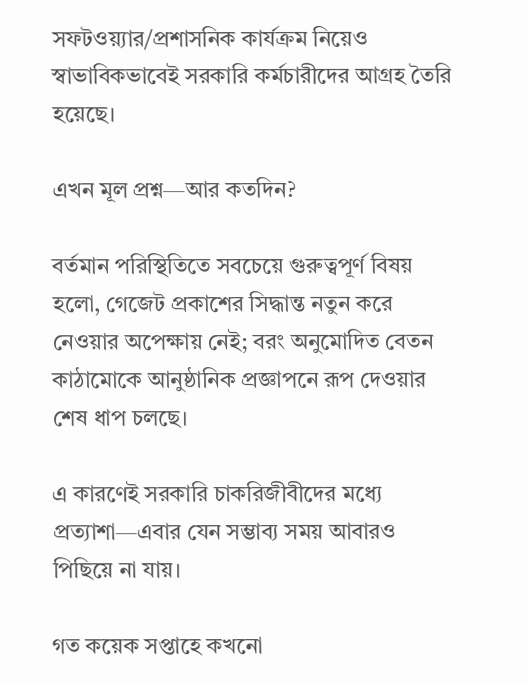সফটওয়্যার/প্রশাসনিক কার্যক্রম নিয়েও স্বাভাবিকভাবেই সরকারি কর্মচারীদের আগ্রহ তৈরি হয়েছে।

এখন মূল প্রশ্ন—আর কতদিন?

বর্তমান পরিস্থিতিতে সবচেয়ে গুরুত্বপূর্ণ বিষয় হলো, গেজেট প্রকাশের সিদ্ধান্ত নতুন করে নেওয়ার অপেক্ষায় নেই; বরং অনুমোদিত বেতন কাঠামোকে আনুষ্ঠানিক প্রজ্ঞাপনে রূপ দেওয়ার শেষ ধাপ চলছে।

এ কারণেই সরকারি চাকরিজীবীদের মধ্যে প্রত্যাশা—এবার যেন সম্ভাব্য সময় আবারও পিছিয়ে না যায়।

গত কয়েক সপ্তাহে কখনো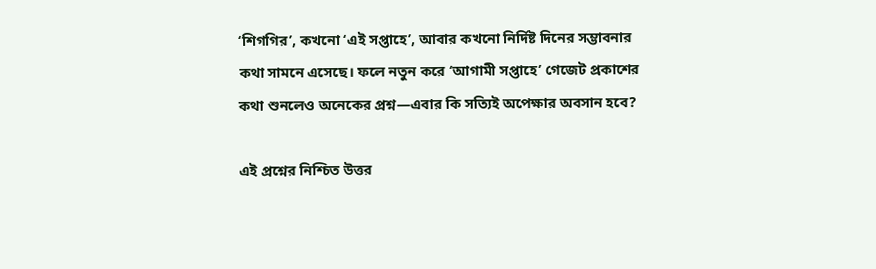‘শিগগির’, কখনো ‘এই সপ্তাহে’, আবার কখনো নির্দিষ্ট দিনের সম্ভাবনার কথা সামনে এসেছে। ফলে নতুন করে ‘আগামী সপ্তাহে’ গেজেট প্রকাশের কথা শুনলেও অনেকের প্রশ্ন—এবার কি সত্যিই অপেক্ষার অবসান হবে?

এই প্রশ্নের নিশ্চিত উত্তর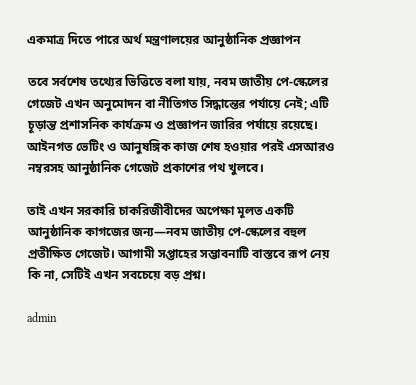একমাত্র দিতে পারে অর্থ মন্ত্রণালয়ের আনুষ্ঠানিক প্রজ্ঞাপন

তবে সর্বশেষ তথ্যের ভিত্তিতে বলা যায়, নবম জাতীয় পে-স্কেলের গেজেট এখন অনুমোদন বা নীতিগত সিদ্ধান্তের পর্যায়ে নেই; এটি চূড়ান্ত প্রশাসনিক কার্যক্রম ও প্রজ্ঞাপন জারির পর্যায়ে রয়েছে। আইনগত ভেটিং ও আনুষঙ্গিক কাজ শেষ হওয়ার পরই এসআরও নম্বরসহ আনুষ্ঠানিক গেজেট প্রকাশের পথ খুলবে।

তাই এখন সরকারি চাকরিজীবীদের অপেক্ষা মূলত একটি আনুষ্ঠানিক কাগজের জন্য—নবম জাতীয় পে-স্কেলের বহুল প্রতীক্ষিত গেজেট। আগামী সপ্তাহের সম্ভাবনাটি বাস্তবে রূপ নেয় কি না, সেটিই এখন সবচেয়ে বড় প্রশ্ন।

admin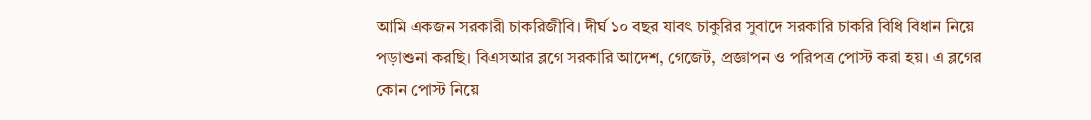আমি একজন সরকারী চাকরিজীবি। দীর্ঘ ১০ বছর যাবৎ চাকুরির সুবাদে সরকারি চাকরি বিধি বিধান নিয়ে পড়াশুনা করছি। বিএসআর ব্লগে সরকারি আদেশ, গেজেট, প্রজ্ঞাপন ও পরিপত্র পোস্ট করা হয়। এ ব্লগের কোন পোস্ট নিয়ে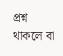প্রশ্ন থাকলে বা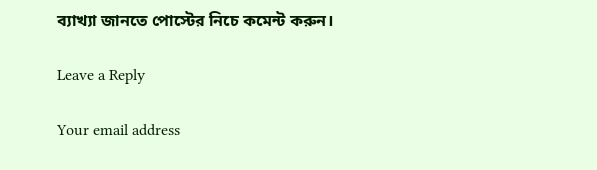ব্যাখ্যা জানতে পোস্টের নিচে কমেন্ট করুন।

Leave a Reply

Your email address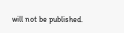will not be published.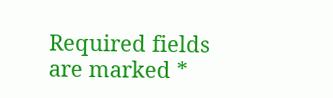Required fields are marked *